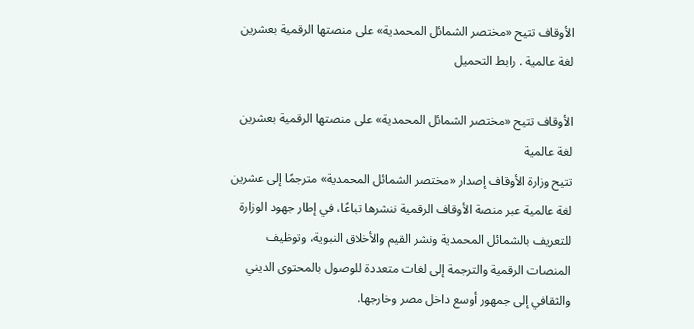الأوقاف تتيح «مختصر الشمائل المحمدية» على منصتها الرقمية بعشرين لغة عالمية . رابط التحميل

الأوقاف تتيح «مختصر الشمائل المحمدية» على منصتها الرقمية بعشرين لغة عالمية
تتيح وزارة الأوقاف إصدار «مختصر الشمائل المحمدية» مترجمًا إلى عشرين لغة عالمية عبر منصة الأوقاف الرقمية ننشرها تباعًا، في إطار جهود الوزارة للتعريف بالشمائل المحمدية ونشر القيم والأخلاق النبوية، وتوظيف المنصات الرقمية والترجمة إلى لغات متعددة للوصول بالمحتوى الديني والثقافي إلى جمهور أوسع داخل مصر وخارجها.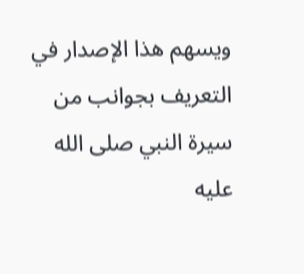ويسهم هذا الإصدار في التعريف بجوانب من سيرة النبي صلى الله عليه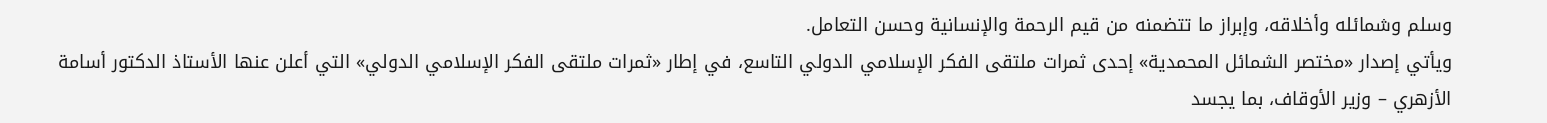وسلم وشمائله وأخلاقه، وإبراز ما تتضمنه من قيم الرحمة والإنسانية وحسن التعامل.
ويأتي إصدار «مختصر الشمائل المحمدية» إحدى ثمرات ملتقى الفكر الإسلامي الدولي التاسع، في إطار «ثمرات ملتقى الفكر الإسلامي الدولي» التي أعلن عنها الأستاذ الدكتور أسامة الأزهري – وزير الأوقاف، بما يجسد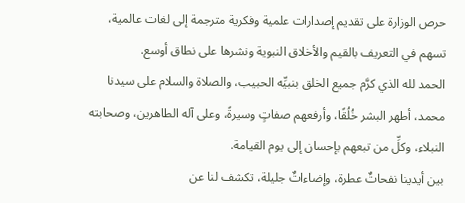حرص الوزارة على تقديم إصدارات علمية وفكرية مترجمة إلى لغات عالمية، تسهم في التعريف بالقيم والأخلاق النبوية ونشرها على نطاق أوسع.
الحمد لله الذي كرَّم جميع الخلق بنبيِّه الحبيب، والصلاة والسلام على سيدنا محمد، أطهر البشر خُلُقًا، وأرفعهم صفاتٍ وسيرةً، وعلى آله الطاهرين، وصحابته النبلاء، وكلِّ من تبعهم بإحسان إلى يوم القيامة.
بين أيدينا نفحاتٌ عطرة، وإضاءاتٌ جليلة، تكشف لنا عن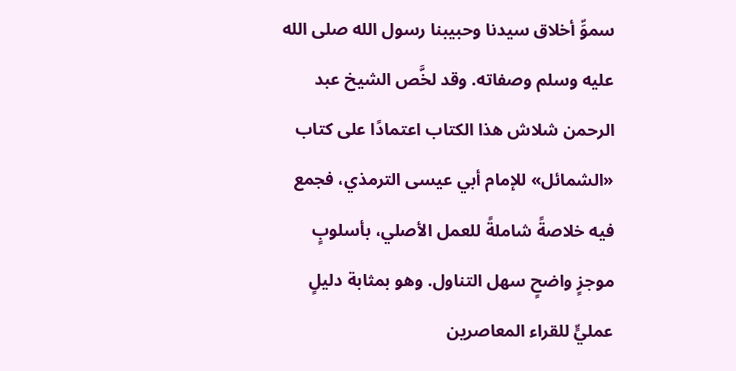سموِّ أخلاق سيدنا وحبيبنا رسول الله صلى الله عليه وسلم وصفاته. وقد لخَّص الشيخ عبد الرحمن شلاش هذا الكتاب اعتمادًا على كتاب «الشمائل» للإمام أبي عيسى الترمذي، فجمع فيه خلاصةً شاملةً للعمل الأصلي، بأسلوبٍ موجزٍ واضحٍ سهل التناول. وهو بمثابة دليلٍ عمليٍّ للقراء المعاصرين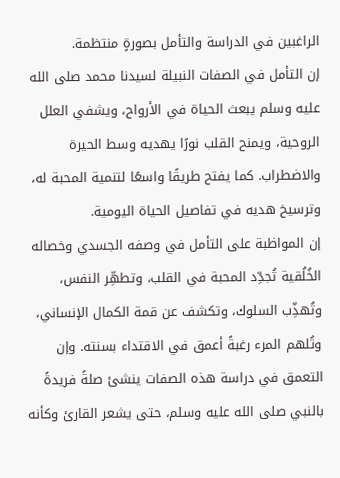الراغبين في الدراسة والتأمل بصورةٍ منتظمة.
إن التأمل في الصفات النبيلة لسيدنا محمد صلى الله عليه وسلم يبعث الحياة في الأرواح، ويشفي العلل الروحية، ويمنح القلب نورًا يهديه وسط الحيرة والاضطراب. كما يفتح طريقًا واسعًا لتنمية المحبة له، وترسيخ هديه في تفاصيل الحياة اليومية.
إن المواظبة على التأمل في وصفه الجسدي وخصاله الخُلُقية تُجدِّد المحبة في القلب، وتطهِّر النفس، وتُهذِّب السلوك، وتكشف عن قمة الكمال الإنساني، وتُلهم المرء رغبةً أعمق في الاقتداء بسنته. وإن التعمق في دراسة هذه الصفات ينشئ صلةً فريدةً بالنبي صلى الله عليه وسلم، حتى يشعر القارئ وكأنه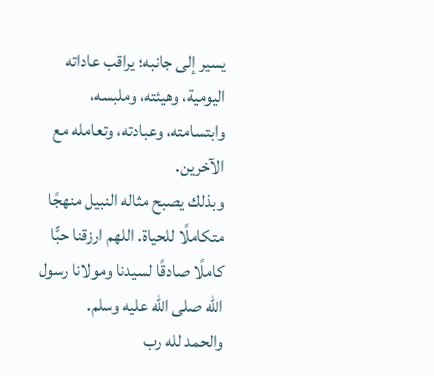يسير إلى جانبه؛ يراقب عاداته اليومية، وهيئته، وملبسه، وابتسامته، وعبادته، وتعامله مع الآخرين.
وبذلك يصبح مثاله النبيل منهجًا متكاملًا للحياة. اللهم ارزقنا حبًّا كاملًا صادقًا لسيدنا ومولانا رسول الله صلى الله عليه وسلم.
والحمد لله رب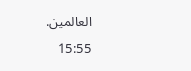العالمين.
15:55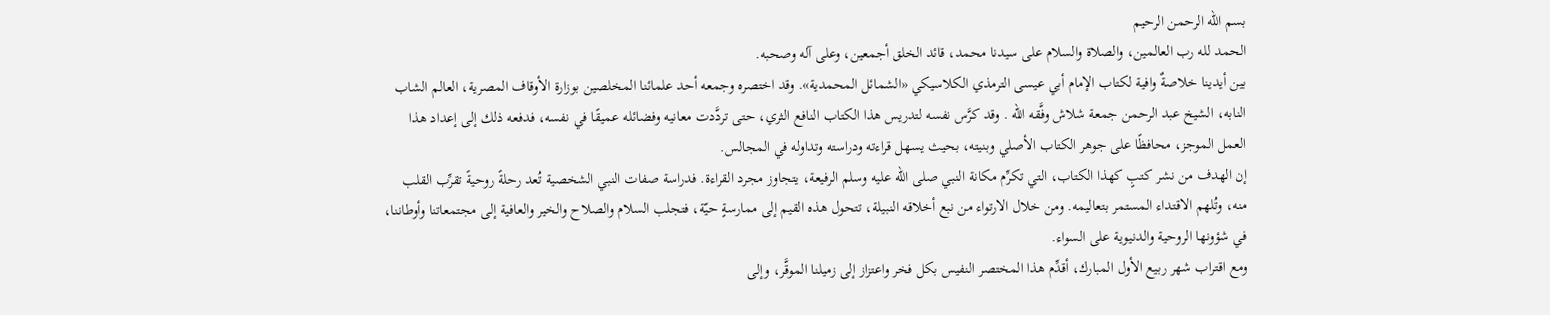بسم الله الرحمن الرحيم
الحمد لله رب العالمين، والصلاة والسلام على سيدنا محمد، قائد الخلق أجمعين، وعلى آله وصحبه.
بين أيدينا خلاصةٌ وافية لكتاب الإمام أبي عيسى الترمذي الكلاسيكي «الشمائل المحمدية». وقد اختصره وجمعه أحد علمائنا المخلصين بوزارة الأوقاف المصرية، العالم الشاب النابه، الشيخ عبد الرحمن جمعة شلاش وفَّقه الله . وقد كرَّس نفسه لتدريس هذا الكتاب النافع الثري، حتى تردَّدت معانيه وفضائله عميقًا في نفسه، فدفعه ذلك إلى إعداد هذا العمل الموجز، محافظًا على جوهر الكتاب الأصلي وبنيته، بحيث يسهل قراءته ودراسته وتداوله في المجالس.
إن الهدف من نشر كتبٍ كهذا الكتاب، التي تكرِّم مكانة النبي صلى الله عليه وسلم الرفيعة، يتجاوز مجرد القراءة. فدراسة صفات النبي الشخصية تُعد رحلةً روحيةً تقرِّب القلب منه، وتُلهم الاقتداء المستمر بتعاليمه. ومن خلال الارتواء من نبع أخلاقه النبيلة، تتحول هذه القيم إلى ممارسةٍ حيّة، فتجلب السلام والصلاح والخير والعافية إلى مجتمعاتنا وأوطاننا، في شؤونها الروحية والدنيوية على السواء.
ومع اقتراب شهر ربيع الأول المبارك، أقدِّم هذا المختصر النفيس بكل فخر واعتزاز إلى زميلنا الموقَّر، وإلى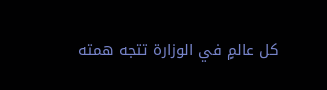كل عالمٍ في الوزارة تتجه همته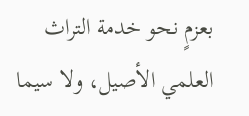بعزمٍ نحو خدمة التراث العلمي الأصيل، ولا سيما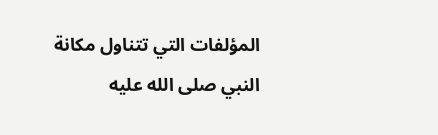المؤلفات التي تتناول مكانة النبي صلى الله عليه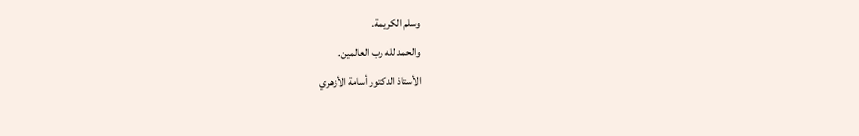وسلم الكريمة.
والحمد لله رب العالمين.
الأستاذ الدكتور أسامة الأزهري